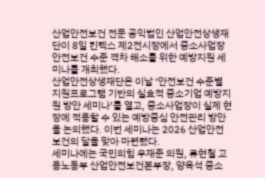산업안전보건 전문 공익법인 산업안전상생재단이 8일 킨텍스 제2전시장에서 중소사업장 안전보건 수준 격차 해소를 위한 예방지원 세미나를 개최했다.
산업안전상생재단은 이날 ‘안전보건 수준별 지원프로그램 기반의 실효적 중소기업 예방지원 방안 세미나’를 열고, 중소사업장이 실제 현장에 적용할 수 있는 예방중심 안전관리 방안을 논의했다. 이번 세미나는 2026 산업안전보건의 달을 맞아 마련됐다.
세미나에는 국민의힘 우재준 의원, 류현철 고용노동부 산업안전보건본부장, 양옥석 중소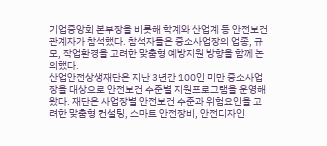기업중앙회 본부장을 비롯해 학계와 산업계 등 안전보건 관계자가 참석했다. 참석자들은 중소사업장의 업종, 규모, 작업환경을 고려한 맞춤형 예방지원 방향을 함께 논의했다.
산업안전상생재단은 지난 3년간 100인 미만 중소사업장을 대상으로 안전보건 수준별 지원프로그램을 운영해 왔다. 재단은 사업장별 안전보건 수준과 위험요인을 고려한 맞춤형 컨설팅, 스마트 안전장비, 안전디자인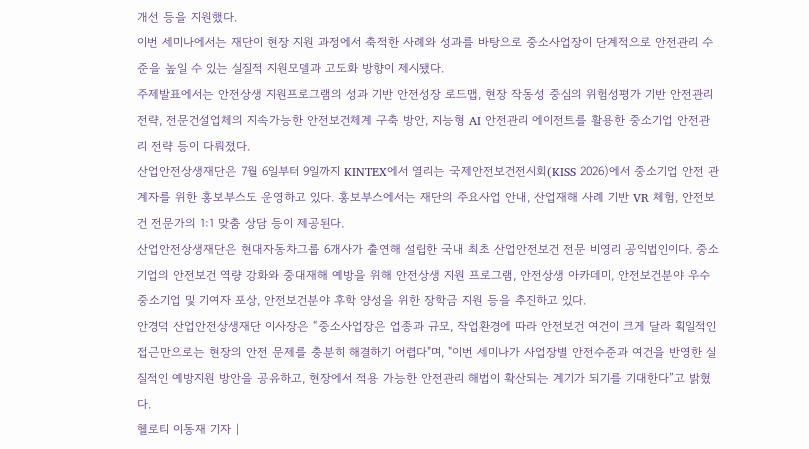개선 등을 지원했다.
이번 세미나에서는 재단이 현장 지원 과정에서 축적한 사례와 성과를 바탕으로 중소사업장이 단계적으로 안전관리 수준을 높일 수 있는 실질적 지원모델과 고도화 방향이 제시됐다.
주제발표에서는 안전상생 지원프로그램의 성과 기반 안전성장 로드맵, 현장 작동성 중심의 위험성평가 기반 안전관리 전략, 전문건설업체의 지속가능한 안전보건체계 구축 방안, 지능형 AI 안전관리 에이전트를 활용한 중소기업 안전관리 전략 등이 다뤄졌다.
산업안전상생재단은 7월 6일부터 9일까지 KINTEX에서 열리는 국제안전보건전시회(KISS 2026)에서 중소기업 안전 관계자를 위한 홍보부스도 운영하고 있다. 홍보부스에서는 재단의 주요사업 안내, 산업재해 사례 기반 VR 체험, 안전보건 전문가의 1:1 맞춤 상담 등이 제공된다.
산업안전상생재단은 현대자동차그룹 6개사가 출연해 설립한 국내 최초 산업안전보건 전문 비영리 공익법인이다. 중소기업의 안전보건 역량 강화와 중대재해 예방을 위해 안전상생 지원 프로그램, 안전상생 아카데미, 안전보건분야 우수 중소기업 및 기여자 포상, 안전보건분야 후학 양성을 위한 장학금 지원 등을 추진하고 있다.
안경덕 산업안전상생재단 이사장은 “중소사업장은 업종과 규모, 작업환경에 따라 안전보건 여건이 크게 달라 획일적인 접근만으로는 현장의 안전 문제를 충분히 해결하기 어렵다"며, "이번 세미나가 사업장별 안전수준과 여건을 반영한 실질적인 예방지원 방안을 공유하고, 현장에서 적용 가능한 안전관리 해법이 확산되는 계기가 되기를 기대한다”고 밝혔다.
헬로티 이동재 기자 |